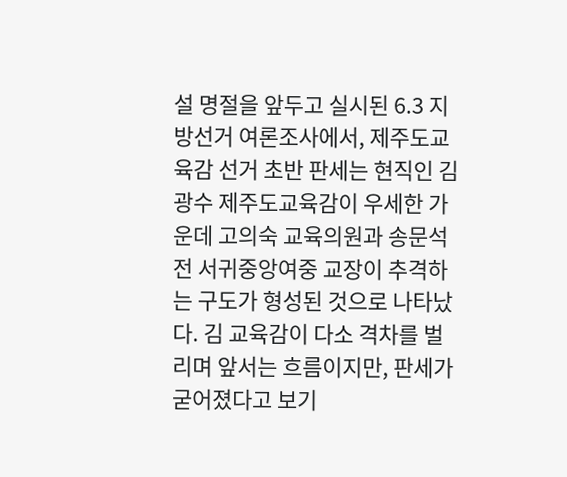설 명절을 앞두고 실시된 6.3 지방선거 여론조사에서, 제주도교육감 선거 초반 판세는 현직인 김광수 제주도교육감이 우세한 가운데 고의숙 교육의원과 송문석 전 서귀중앙여중 교장이 추격하는 구도가 형성된 것으로 나타났다. 김 교육감이 다소 격차를 벌리며 앞서는 흐름이지만, 판세가 굳어졌다고 보기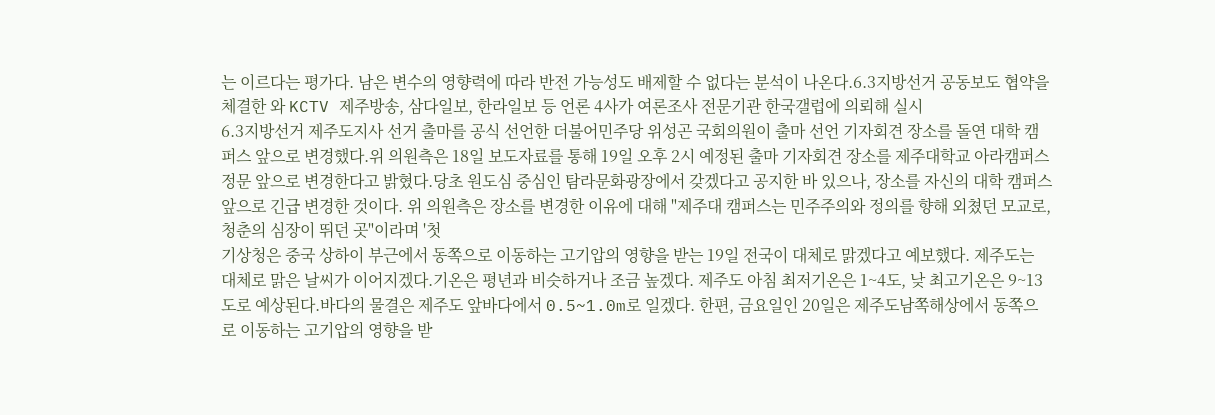는 이르다는 평가다. 남은 변수의 영향력에 따라 반전 가능성도 배제할 수 없다는 분석이 나온다.6.3지방선거 공동보도 협약을 체결한 와 KCTV 제주방송, 삼다일보, 한라일보 등 언론 4사가 여론조사 전문기관 한국갤럽에 의뢰해 실시
6.3지방선거 제주도지사 선거 출마를 공식 선언한 더불어민주당 위성곤 국회의원이 출마 선언 기자회견 장소를 돌연 대학 캠퍼스 앞으로 변경했다.위 의원측은 18일 보도자료를 통해 19일 오후 2시 예정된 출마 기자회견 장소를 제주대학교 아라캠퍼스 정문 앞으로 변경한다고 밝혔다.당초 원도심 중심인 탐라문화광장에서 갖겠다고 공지한 바 있으나, 장소를 자신의 대학 캠퍼스 앞으로 긴급 변경한 것이다. 위 의원측은 장소를 변경한 이유에 대해 "제주대 캠퍼스는 민주주의와 정의를 향해 외쳤던 모교로, 청춘의 심장이 뛰던 곳"이라며 '첫
기상청은 중국 상하이 부근에서 동쪽으로 이동하는 고기압의 영향을 받는 19일 전국이 대체로 맑겠다고 예보했다. 제주도는 대체로 맑은 날씨가 이어지겠다.기온은 평년과 비슷하거나 조금 높겠다. 제주도 아침 최저기온은 1~4도, 낮 최고기온은 9~13도로 예상된다.바다의 물결은 제주도 앞바다에서 0.5~1.0m로 일겠다. 한편, 금요일인 20일은 제주도남쪽해상에서 동쪽으로 이동하는 고기압의 영향을 받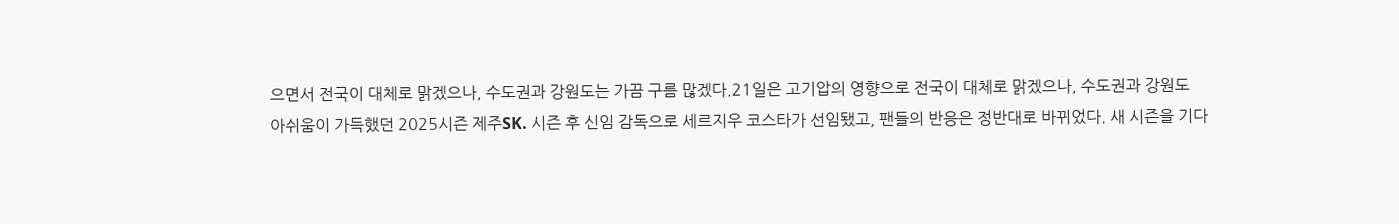으면서 전국이 대체로 맑겠으나, 수도권과 강원도는 가끔 구름 많겠다.21일은 고기압의 영향으로 전국이 대체로 맑겠으나, 수도권과 강원도
아쉬움이 가득했던 2025시즌 제주SK. 시즌 후 신임 감독으로 세르지우 코스타가 선임됐고, 팬들의 반응은 정반대로 바뀌었다. 새 시즌을 기다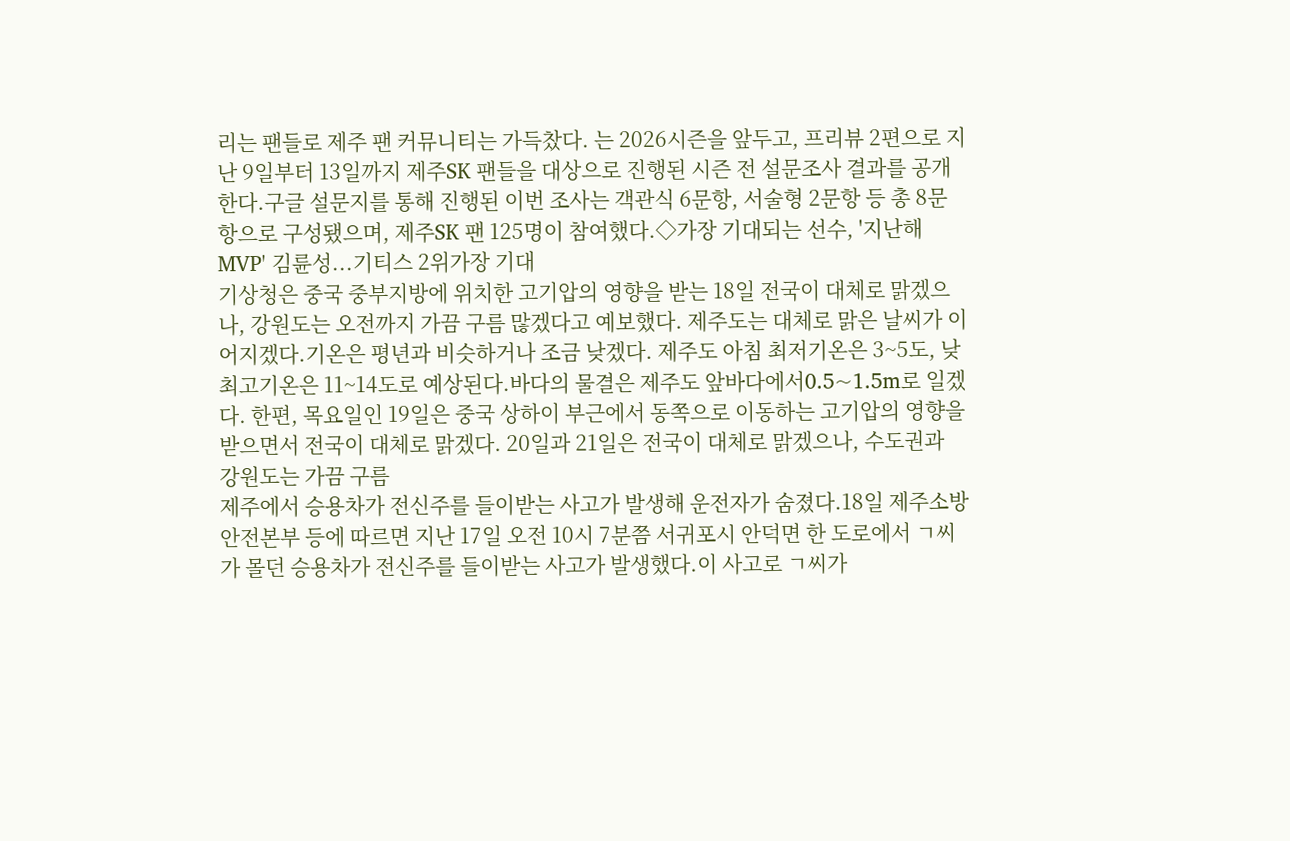리는 팬들로 제주 팬 커뮤니티는 가득찼다. 는 2026시즌을 앞두고, 프리뷰 2편으로 지난 9일부터 13일까지 제주SK 팬들을 대상으로 진행된 시즌 전 설문조사 결과를 공개한다.구글 설문지를 통해 진행된 이번 조사는 객관식 6문항, 서술형 2문항 등 총 8문항으로 구성됐으며, 제주SK 팬 125명이 참여했다.◇가장 기대되는 선수, '지난해 MVP' 김륜성...기티스 2위가장 기대
기상청은 중국 중부지방에 위치한 고기압의 영향을 받는 18일 전국이 대체로 맑겠으나, 강원도는 오전까지 가끔 구름 많겠다고 예보했다. 제주도는 대체로 맑은 날씨가 이어지겠다.기온은 평년과 비슷하거나 조금 낮겠다. 제주도 아침 최저기온은 3~5도, 낮 최고기온은 11~14도로 예상된다.바다의 물결은 제주도 앞바다에서0.5~1.5m로 일겠다. 한편, 목요일인 19일은 중국 상하이 부근에서 동쪽으로 이동하는 고기압의 영향을 받으면서 전국이 대체로 맑겠다. 20일과 21일은 전국이 대체로 맑겠으나, 수도권과 강원도는 가끔 구름
제주에서 승용차가 전신주를 들이받는 사고가 발생해 운전자가 숨졌다.18일 제주소방안전본부 등에 따르면 지난 17일 오전 10시 7분쯤 서귀포시 안덕면 한 도로에서 ㄱ씨가 몰던 승용차가 전신주를 들이받는 사고가 발생했다.이 사고로 ㄱ씨가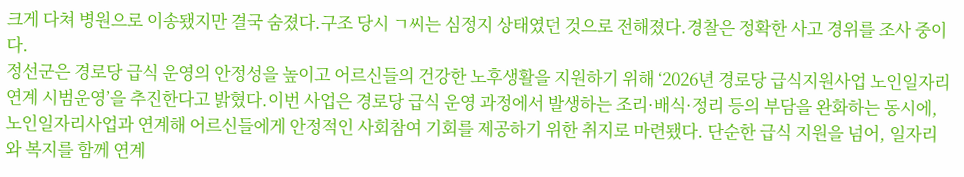크게 다쳐 병원으로 이송됐지만 결국 숨졌다.구조 당시 ㄱ씨는 심정지 상태였던 것으로 전해졌다.경찰은 정확한 사고 경위를 조사 중이다.
정선군은 경로당 급식 운영의 안정성을 높이고 어르신들의 건강한 노후생활을 지원하기 위해 ‘2026년 경로당 급식지원사업 노인일자리 연계 시범운영’을 추진한다고 밝혔다.이번 사업은 경로당 급식 운영 과정에서 발생하는 조리·배식·정리 등의 부담을 완화하는 동시에, 노인일자리사업과 연계해 어르신들에게 안정적인 사회참여 기회를 제공하기 위한 취지로 마련됐다. 단순한 급식 지원을 넘어, 일자리와 복지를 함께 연계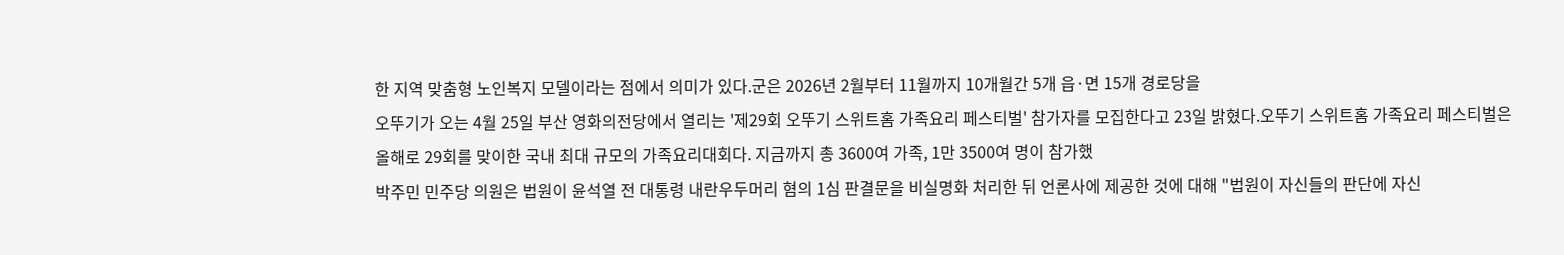한 지역 맞춤형 노인복지 모델이라는 점에서 의미가 있다.군은 2026년 2월부터 11월까지 10개월간 5개 읍·면 15개 경로당을
오뚜기가 오는 4월 25일 부산 영화의전당에서 열리는 '제29회 오뚜기 스위트홈 가족요리 페스티벌' 참가자를 모집한다고 23일 밝혔다.오뚜기 스위트홈 가족요리 페스티벌은 올해로 29회를 맞이한 국내 최대 규모의 가족요리대회다. 지금까지 총 3600여 가족, 1만 3500여 명이 참가했
박주민 민주당 의원은 법원이 윤석열 전 대통령 내란우두머리 혐의 1심 판결문을 비실명화 처리한 뒤 언론사에 제공한 것에 대해 "법원이 자신들의 판단에 자신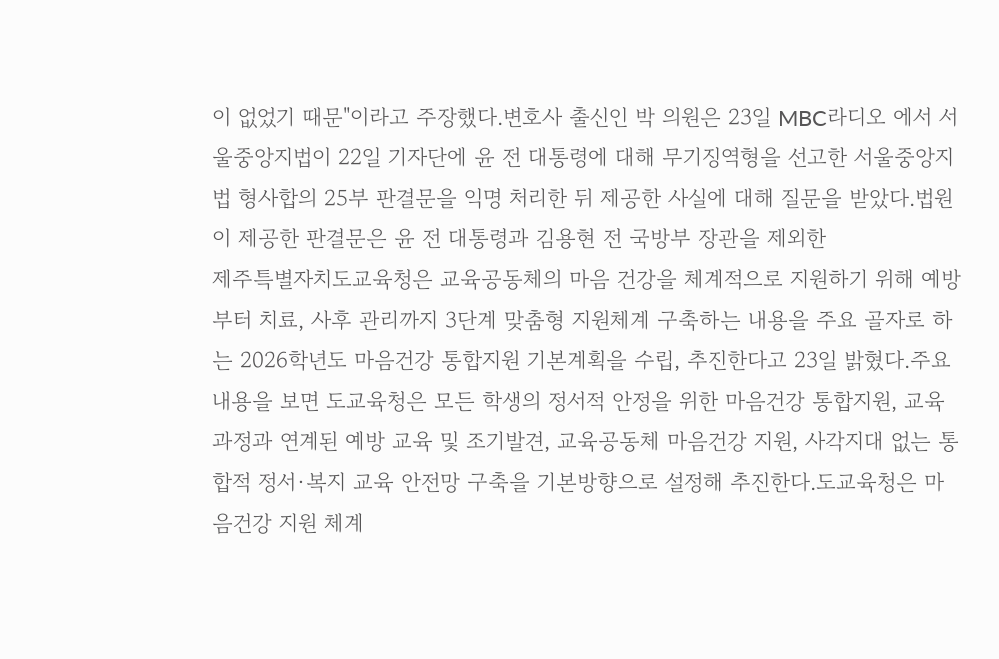이 없었기 때문"이라고 주장했다.변호사 출신인 박 의원은 23일 MBC라디오 에서 서울중앙지법이 22일 기자단에 윤 전 대통령에 대해 무기징역형을 선고한 서울중앙지법 형사합의 25부 판결문을 익명 처리한 뒤 제공한 사실에 대해 질문을 받았다.법원이 제공한 판결문은 윤 전 대통령과 김용현 전 국방부 장관을 제외한
제주특별자치도교육청은 교육공동체의 마음 건강을 체계적으로 지원하기 위해 예방부터 치료, 사후 관리까지 3단계 맞춤형 지원체계 구축하는 내용을 주요 골자로 하는 2026학년도 마음건강 통합지원 기본계획을 수립, 추진한다고 23일 밝혔다.주요 내용을 보면 도교육청은 모든 학생의 정서적 안정을 위한 마음건강 통합지원, 교육과정과 연계된 예방 교육 및 조기발견, 교육공동체 마음건강 지원, 사각지대 없는 통합적 정서·복지 교육 안전망 구축을 기본방향으로 설정해 추진한다.도교육청은 마음건강 지원 체계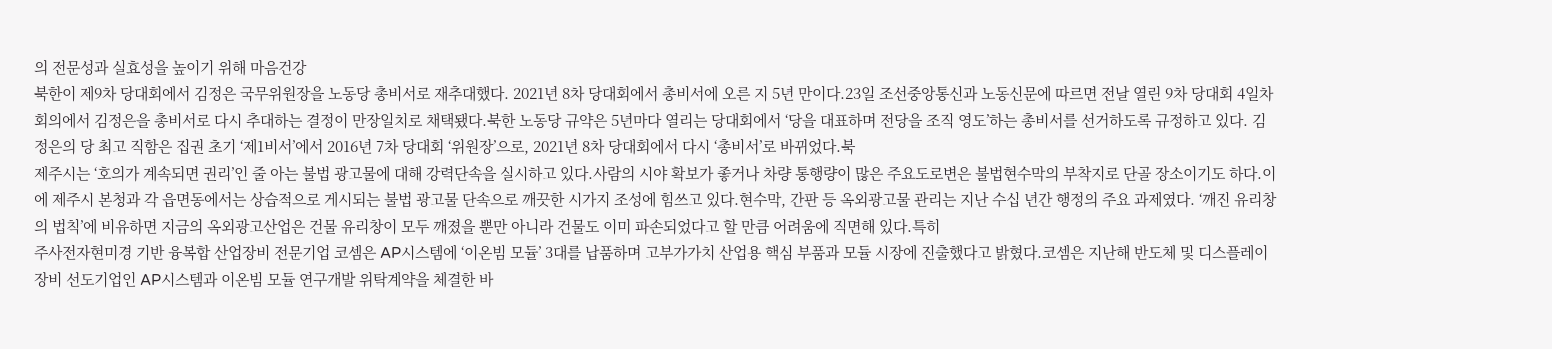의 전문성과 실효성을 높이기 위해 마음건강
북한이 제9차 당대회에서 김정은 국무위원장을 노동당 총비서로 재추대했다. 2021년 8차 당대회에서 총비서에 오른 지 5년 만이다.23일 조선중앙통신과 노동신문에 따르면 전날 열린 9차 당대회 4일차 회의에서 김정은을 총비서로 다시 추대하는 결정이 만장일치로 채택됐다.북한 노동당 규약은 5년마다 열리는 당대회에서 ‘당을 대표하며 전당을 조직 영도’하는 총비서를 선거하도록 규정하고 있다. 김정은의 당 최고 직함은 집권 초기 ‘제1비서’에서 2016년 7차 당대회 ‘위원장’으로, 2021년 8차 당대회에서 다시 ‘총비서’로 바뀌었다.북
제주시는 ‘호의가 계속되면 권리’인 줄 아는 불법 광고물에 대해 강력단속을 실시하고 있다.사람의 시야 확보가 좋거나 차량 통행량이 많은 주요도로변은 불법현수막의 부착지로 단골 장소이기도 하다.이에 제주시 본청과 각 읍면동에서는 상습적으로 게시되는 불법 광고물 단속으로 깨끗한 시가지 조성에 힘쓰고 있다.현수막, 간판 등 옥외광고물 관리는 지난 수십 년간 행정의 주요 과제였다. ‘깨진 유리창의 법칙’에 비유하면 지금의 옥외광고산업은 건물 유리창이 모두 깨졌을 뿐만 아니라 건물도 이미 파손되었다고 할 만큼 어려움에 직면해 있다.특히
주사전자현미경 기반 융복합 산업장비 전문기업 코셈은 AP시스템에 ‘이온빔 모듈’ 3대를 납품하며 고부가가치 산업용 핵심 부품과 모듈 시장에 진출했다고 밝혔다.코셈은 지난해 반도체 및 디스플레이 장비 선도기업인 AP시스템과 이온빔 모듈 연구개발 위탁계약을 체결한 바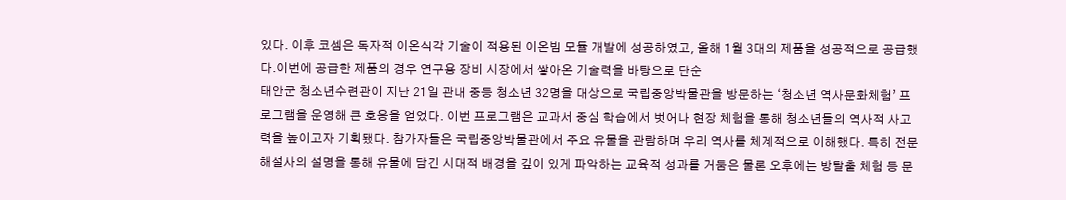있다. 이후 코셈은 독자적 이온식각 기술이 적용된 이온빔 모듈 개발에 성공하였고, 올해 1월 3대의 제품을 성공적으로 공급했다.이번에 공급한 제품의 경우 연구용 장비 시장에서 쌓아온 기술력을 바탕으로 단순
태안군 청소년수련관이 지난 21일 관내 중등 청소년 32명을 대상으로 국립중앙박물관을 방문하는 ‘청소년 역사문화체험’ 프로그램을 운영해 큰 호응을 얻었다. 이번 프로그램은 교과서 중심 학습에서 벗어나 현장 체험을 통해 청소년들의 역사적 사고력을 높이고자 기획됐다. 참가자들은 국립중앙박물관에서 주요 유물을 관람하며 우리 역사를 체계적으로 이해했다. 특히 전문 해설사의 설명을 통해 유물에 담긴 시대적 배경을 깊이 있게 파악하는 교육적 성과를 거둠은 물론 오후에는 방탈출 체험 등 문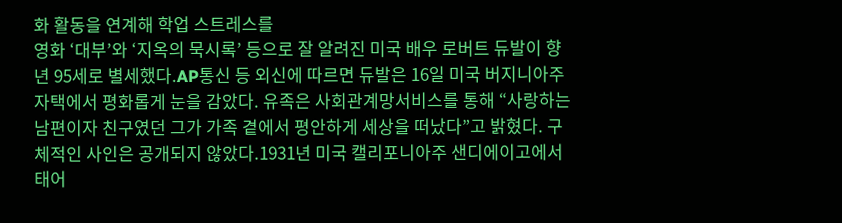화 활동을 연계해 학업 스트레스를
영화 ‘대부’와 ‘지옥의 묵시록’ 등으로 잘 알려진 미국 배우 로버트 듀발이 향년 95세로 별세했다.AP통신 등 외신에 따르면 듀발은 16일 미국 버지니아주 자택에서 평화롭게 눈을 감았다. 유족은 사회관계망서비스를 통해 “사랑하는 남편이자 친구였던 그가 가족 곁에서 평안하게 세상을 떠났다”고 밝혔다. 구체적인 사인은 공개되지 않았다.1931년 미국 캘리포니아주 샌디에이고에서 태어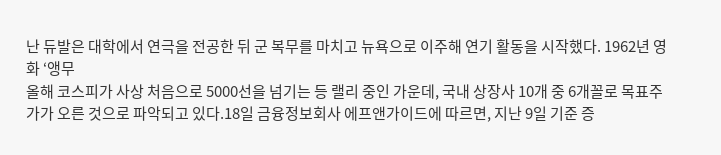난 듀발은 대학에서 연극을 전공한 뒤 군 복무를 마치고 뉴욕으로 이주해 연기 활동을 시작했다. 1962년 영화 ‘앵무
올해 코스피가 사상 처음으로 5000선을 넘기는 등 랠리 중인 가운데, 국내 상장사 10개 중 6개꼴로 목표주가가 오른 것으로 파악되고 있다.18일 금융정보회사 에프앤가이드에 따르면, 지난 9일 기준 증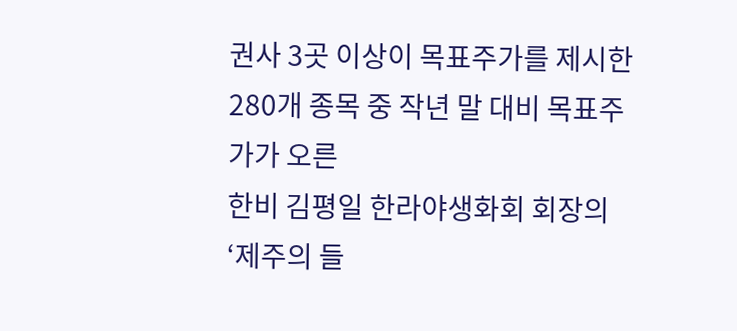권사 3곳 이상이 목표주가를 제시한 280개 종목 중 작년 말 대비 목표주가가 오른
한비 김평일 한라야생화회 회장의 ‘제주의 들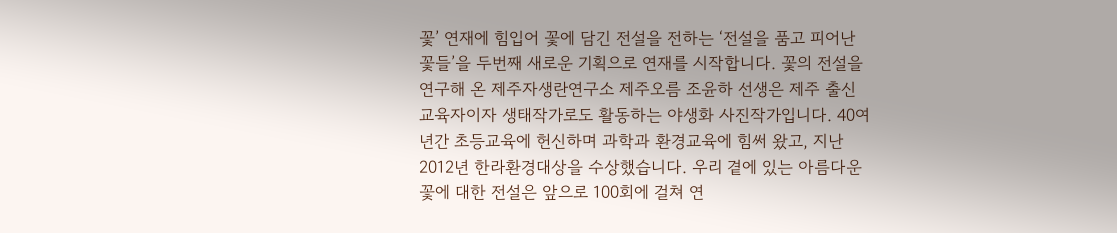꽃’ 연재에 힘입어 꽃에 담긴 전설을 전하는 ‘전설을 품고 피어난 꽃들’을 두번째 새로운 기획으로 연재를 시작합니다. 꽃의 전설을 연구해 온 제주자생란연구소 제주오름 조윤하 선생은 제주 출신 교육자이자 생태작가로도 활동하는 야생화 사진작가입니다. 40여 년간 초등교육에 헌신하며 과학과 환경교육에 힘써 왔고, 지난 2012년 한라환경대상을 수상했습니다. 우리 곁에 있는 아름다운 꽃에 대한 전설은 앞으로 100회에 걸쳐 연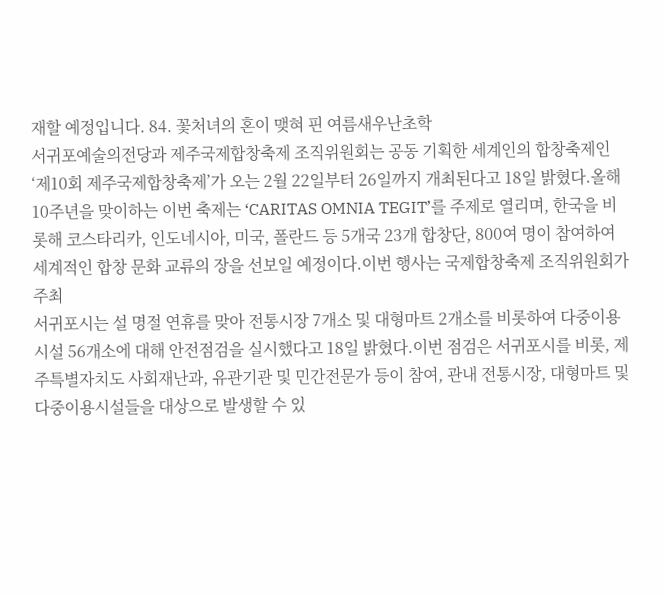재할 예정입니다. 84. 꽃처녀의 혼이 맺혀 핀 여름새우난초학
서귀포예술의전당과 제주국제합창축제 조직위원회는 공동 기획한 세계인의 합창축제인 ‘제10회 제주국제합창축제’가 오는 2월 22일부터 26일까지 개최된다고 18일 밝혔다.올해 10주년을 맞이하는 이번 축제는 ‘CARITAS OMNIA TEGIT’를 주제로 열리며, 한국을 비롯해 코스타리카, 인도네시아, 미국, 폴란드 등 5개국 23개 합창단, 800여 명이 참여하여 세계적인 합창 문화 교류의 장을 선보일 예정이다.이번 행사는 국제합창축제 조직위원회가 주최
서귀포시는 설 명절 연휴를 맞아 전통시장 7개소 및 대형마트 2개소를 비롯하여 다중이용시설 56개소에 대해 안전점검을 실시했다고 18일 밝혔다.이번 점검은 서귀포시를 비롯, 제주특별자치도 사회재난과, 유관기관 및 민간전문가 등이 참여, 관내 전통시장, 대형마트 및 다중이용시설들을 대상으로 발생할 수 있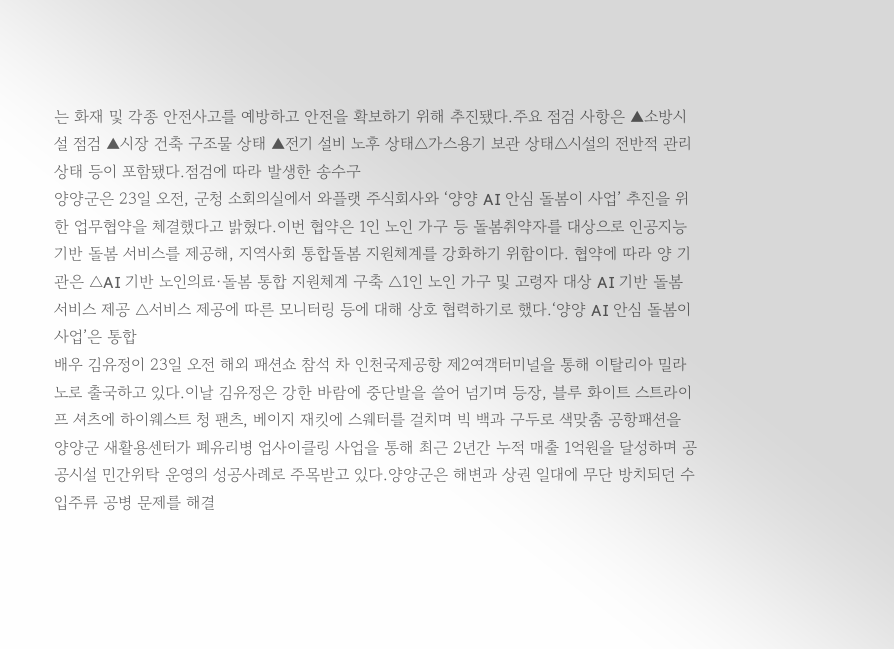는 화재 및 각종 안전사고를 예방하고 안전을 확보하기 위해 추진됐다.주요 점검 사항은 ▲소방시설 점검 ▲시장 건축 구조물 상태 ▲전기 설비 노후 상태△가스용기 보관 상태△시설의 전반적 관리상태 등이 포함됐다.점검에 따라 발생한 송수구
양양군은 23일 오전, 군청 소회의실에서 와플랫 주식회사와 ‘양양 AI 안심 돌봄이 사업’ 추진을 위한 업무협약을 체결했다고 밝혔다.이번 협약은 1인 노인 가구 등 돌봄취약자를 대상으로 인공지능 기반 돌봄 서비스를 제공해, 지역사회 통합돌봄 지원체계를 강화하기 위함이다. 협약에 따라 양 기관은 △AI 기반 노인의료·돌봄 통합 지원체계 구축 △1인 노인 가구 및 고령자 대상 AI 기반 돌봄 서비스 제공 △서비스 제공에 따른 모니터링 등에 대해 상호 협력하기로 했다.‘양양 AI 안심 돌봄이 사업’은 통합
배우 김유정이 23일 오전 해외 패션쇼 참석 차 인천국제공항 제2여객터미널을 통해 이탈리아 밀라노로 출국하고 있다.이날 김유정은 강한 바람에 중단발을 쓸어 넘기며 등장, 블루 화이트 스트라이프 셔츠에 하이웨스트 청 팬츠, 베이지 재킷에 스웨터를 걸치며 빅 백과 구두로 색맞춤 공항패션을
양양군 새활용센터가 폐유리병 업사이클링 사업을 통해 최근 2년간 누적 매출 1억원을 달성하며 공공시설 민간위탁 운영의 성공사례로 주목받고 있다.양양군은 해변과 상권 일대에 무단 방치되던 수입주류 공병 문제를 해결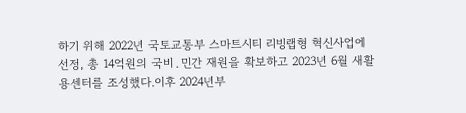하기 위해 2022년 국토교통부 스마트시티 리빙랩형 혁신사업에 선정, 총 14억원의 국비․민간 재원을 확보하고 2023년 6월 새활용센터를 조성했다.이후 2024년부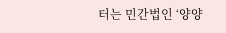터는 민간법인 ‘양양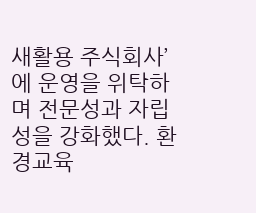새활용 주식회사’에 운영을 위탁하며 전문성과 자립성을 강화했다. 환경교육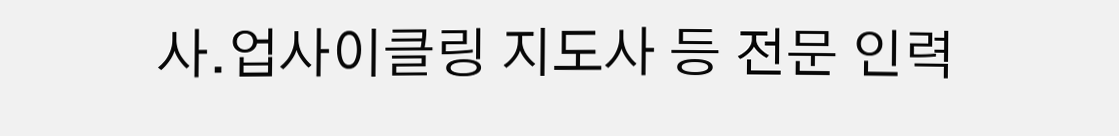사․업사이클링 지도사 등 전문 인력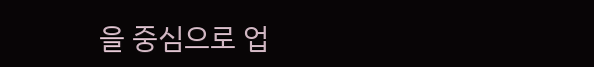을 중심으로 업